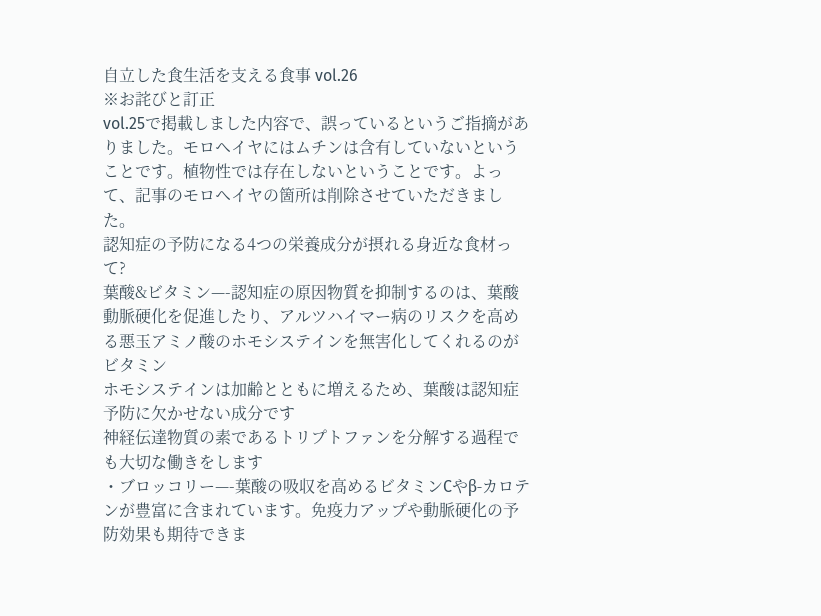自立した食生活を支える食事 vol.26
※お詫びと訂正
vol.25で掲載しました内容で、誤っているというご指摘がありました。モロヘイヤにはムチンは含有していないということです。植物性では存在しないということです。よって、記事のモロヘイヤの箇所は削除させていただきました。
認知症の予防になる4つの栄養成分が摂れる身近な食材って?
葉酸&ビタミン—-認知症の原因物質を抑制するのは、葉酸
動脈硬化を促進したり、アルツハイマー病のリスクを高める悪玉アミノ酸のホモシステインを無害化してくれるのがビタミン
ホモシステインは加齢とともに増えるため、葉酸は認知症予防に欠かせない成分です
神経伝達物質の素であるトリプトファンを分解する過程でも大切な働きをします
・ブロッコリー—-葉酸の吸収を高めるビタミンCやβ-カロテンが豊富に含まれています。免疫力アップや動脈硬化の予防効果も期待できま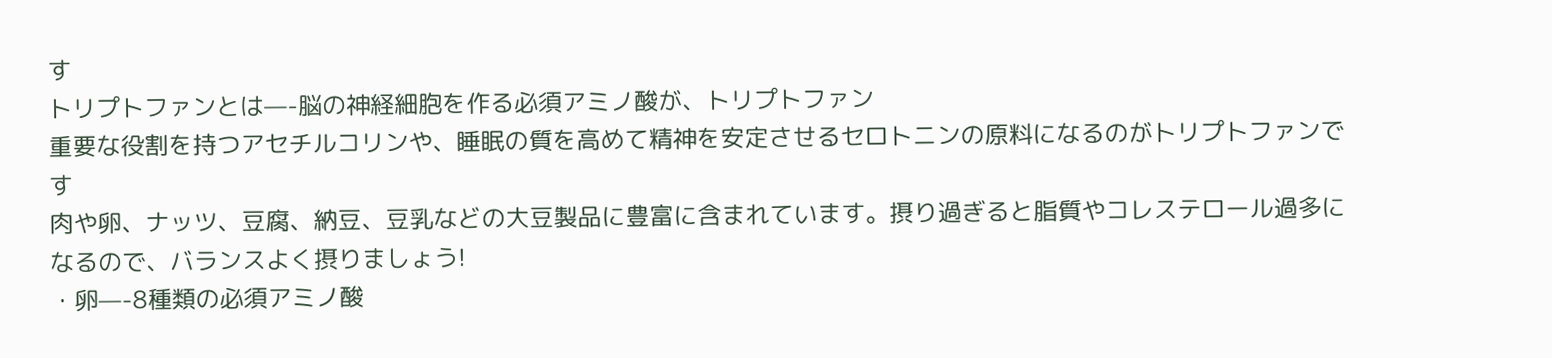す
トリプトファンとは—-脳の神経細胞を作る必須アミノ酸が、トリプトファン
重要な役割を持つアセチルコリンや、睡眠の質を高めて精神を安定させるセロトニンの原料になるのがトリプトファンです
肉や卵、ナッツ、豆腐、納豆、豆乳などの大豆製品に豊富に含まれています。摂り過ぎると脂質やコレステロール過多になるので、バランスよく摂りましょう!
・卵—-8種類の必須アミノ酸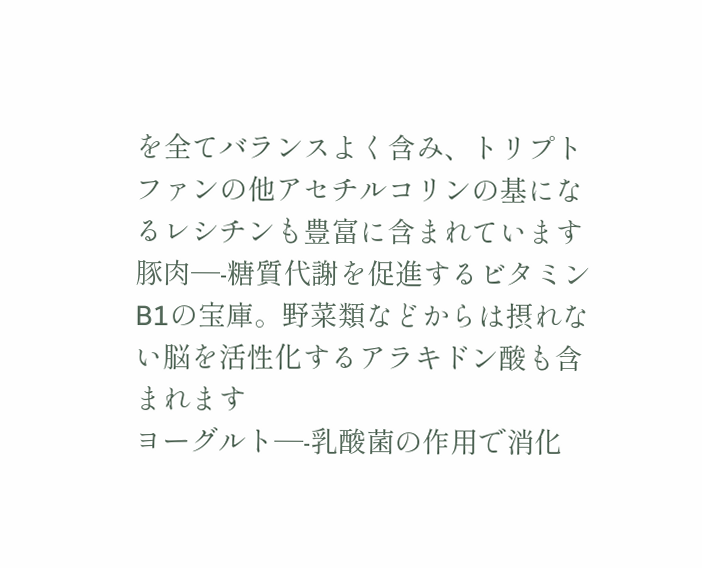を全てバランスよく含み、トリプトファンの他アセチルコリンの基になるレシチンも豊富に含まれています
豚肉—-糖質代謝を促進するビタミンB1の宝庫。野菜類などからは摂れない脳を活性化するアラキドン酸も含まれます
ヨーグルト—-乳酸菌の作用で消化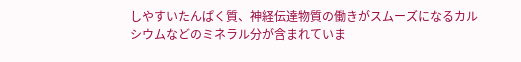しやすいたんぱく質、神経伝達物質の働きがスムーズになるカルシウムなどのミネラル分が含まれていま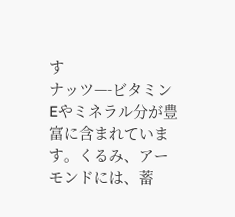す
ナッツ—-ビタミンEやミネラル分が豊富に含まれています。くるみ、アーモンドには、蓄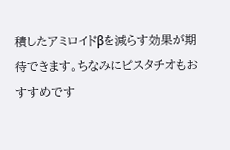積したアミロイドβを減らす効果が期待できます。ちなみにピスタチオもおすすめです